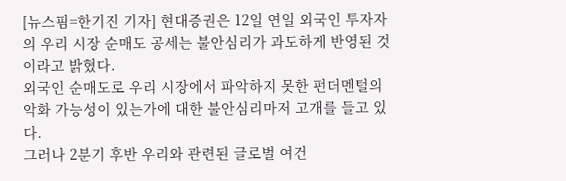[뉴스핌=한기진 기자] 현대증권은 12일 연일 외국인 투자자의 우리 시장 순매도 공세는 불안심리가 과도하게 반영된 것이라고 밝혔다.
외국인 순매도로 우리 시장에서 파악하지 못한 펀더멘털의 악화 가능성이 있는가에 대한 불안심리마저 고개를 들고 있다.
그러나 2분기 후반 우리와 관련된 글로벌 여건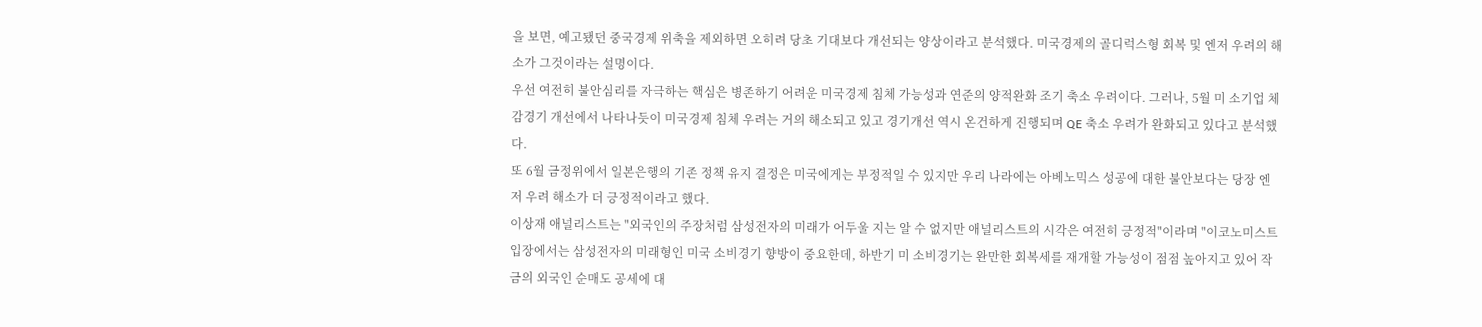을 보면, 예고됐던 중국경제 위축을 제외하면 오히려 당초 기대보다 개선되는 양상이라고 분석했다. 미국경제의 골디럭스형 회복 및 엔저 우려의 해소가 그것이라는 설명이다.
우선 여전히 불안심리를 자극하는 핵심은 병존하기 어려운 미국경제 침체 가능성과 연준의 양적완화 조기 축소 우려이다. 그러나, 5월 미 소기업 체감경기 개선에서 나타나듯이 미국경제 침체 우려는 거의 해소되고 있고 경기개선 역시 온건하게 진행되며 QE 축소 우려가 완화되고 있다고 분석했다.
또 6월 금정위에서 일본은행의 기존 정책 유지 결정은 미국에게는 부정적일 수 있지만 우리 나라에는 아베노믹스 성공에 대한 불안보다는 당장 엔저 우려 해소가 더 긍정적이라고 했다.
이상재 애널리스트는 "외국인의 주장처럼 삼성전자의 미래가 어두울 지는 알 수 없지만 애널리스트의 시각은 여전히 긍정적"이라며 "이코노미스트 입장에서는 삼성전자의 미래형인 미국 소비경기 향방이 중요한데, 하반기 미 소비경기는 완만한 회복세를 재개할 가능성이 점점 높아지고 있어 작금의 외국인 순매도 공세에 대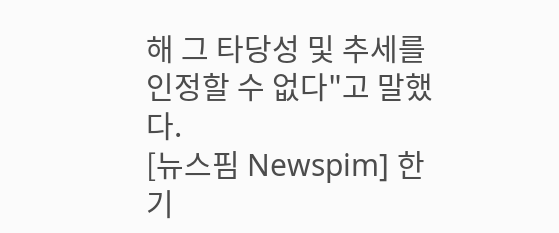해 그 타당성 및 추세를 인정할 수 없다"고 말했다.
[뉴스핌 Newspim] 한기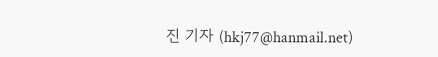진 기자 (hkj77@hanmail.net)